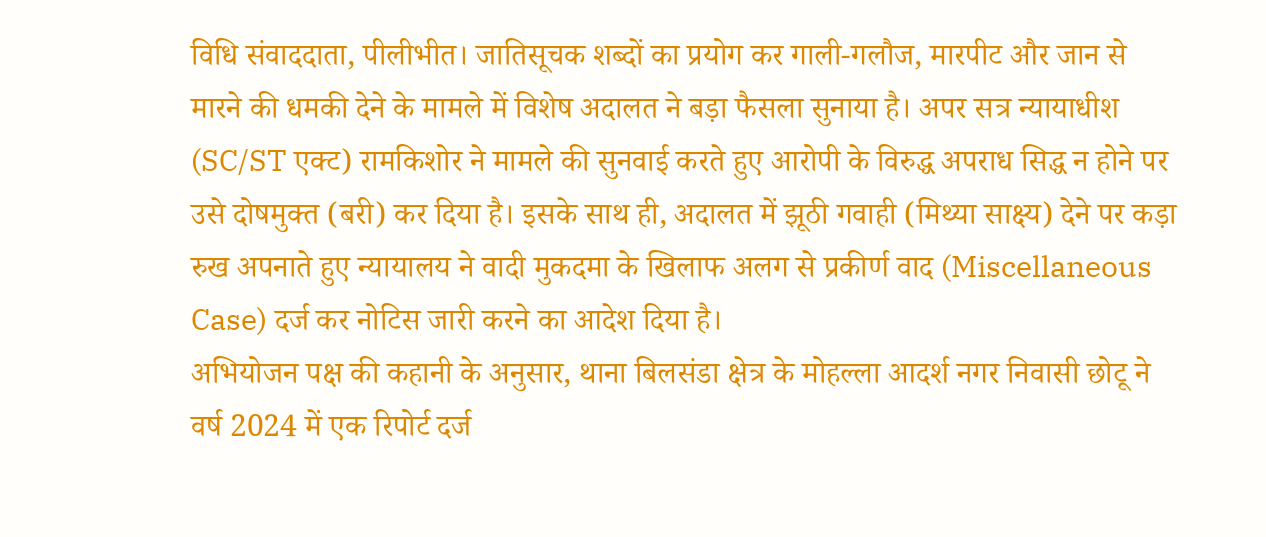विधि संवाददाता, पीलीभीत। जातिसूचक शब्दों का प्रयोग कर गाली-गलौज, मारपीट और जान से मारने की धमकी देने के मामले में विशेष अदालत ने बड़ा फैसला सुनाया है। अपर सत्र न्यायाधीश (SC/ST एक्ट) रामकिशोर ने मामले की सुनवाई करते हुए आरोपी के विरुद्ध अपराध सिद्ध न होने पर उसे दोषमुक्त (बरी) कर दिया है। इसके साथ ही, अदालत में झूठी गवाही (मिथ्या साक्ष्य) देने पर कड़ा रुख अपनाते हुए न्यायालय ने वादी मुकदमा के खिलाफ अलग से प्रकीर्ण वाद (Miscellaneous Case) दर्ज कर नोटिस जारी करने का आदेश दिया है।
अभियोजन पक्ष की कहानी के अनुसार, थाना बिलसंडा क्षेत्र के मोहल्ला आदर्श नगर निवासी छोटू ने वर्ष 2024 में एक रिपोर्ट दर्ज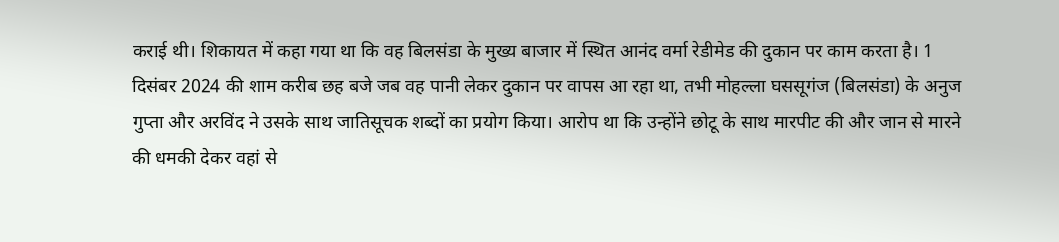कराई थी। शिकायत में कहा गया था कि वह बिलसंडा के मुख्य बाजार में स्थित आनंद वर्मा रेडीमेड की दुकान पर काम करता है। 1 दिसंबर 2024 की शाम करीब छह बजे जब वह पानी लेकर दुकान पर वापस आ रहा था, तभी मोहल्ला घससूगंज (बिलसंडा) के अनुज गुप्ता और अरविंद ने उसके साथ जातिसूचक शब्दों का प्रयोग किया। आरोप था कि उन्होंने छोटू के साथ मारपीट की और जान से मारने की धमकी देकर वहां से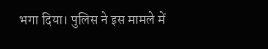भगा दिया। पुलिस ने इस मामले में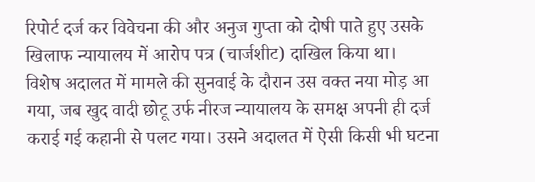रिपोर्ट दर्ज कर विवेचना की और अनुज गुप्ता को दोषी पाते हुए उसके खिलाफ न्यायालय में आरोप पत्र (चार्जशीट) दाखिल किया था।
विशेष अदालत में मामले की सुनवाई के दौरान उस वक्त नया मोड़ आ गया, जब खुद वादी छोटू उर्फ नीरज न्यायालय के समक्ष अपनी ही दर्ज कराई गई कहानी से पलट गया। उसने अदालत में ऐसी किसी भी घटना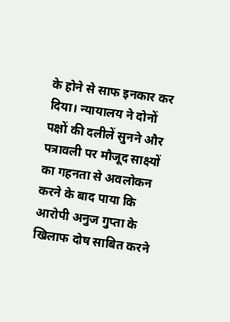के होने से साफ इनकार कर दिया। न्यायालय ने दोनों पक्षों की दलीलें सुनने और पत्रावली पर मौजूद साक्ष्यों का गहनता से अवलोकन करने के बाद पाया कि आरोपी अनुज गुप्ता के खिलाफ दोष साबित करने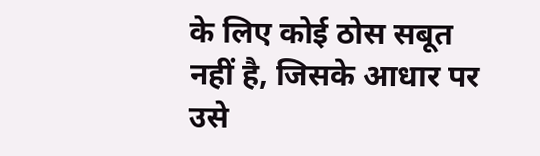के लिए कोई ठोस सबूत नहीं है, जिसके आधार पर उसे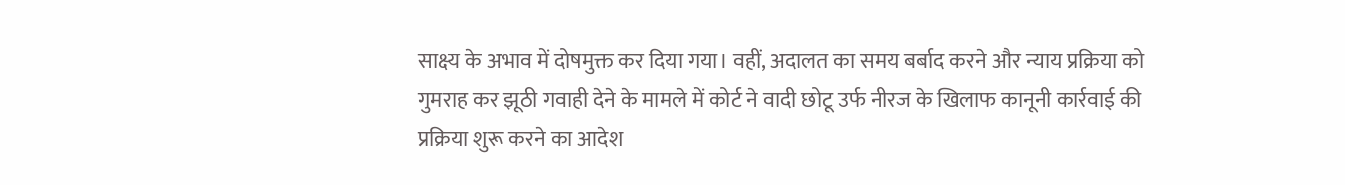साक्ष्य के अभाव में दोषमुक्त कर दिया गया। वहीं, अदालत का समय बर्बाद करने और न्याय प्रक्रिया को गुमराह कर झूठी गवाही देने के मामले में कोर्ट ने वादी छोटू उर्फ नीरज के खिलाफ कानूनी कार्रवाई की प्रक्रिया शुरू करने का आदेश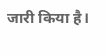जारी किया है।